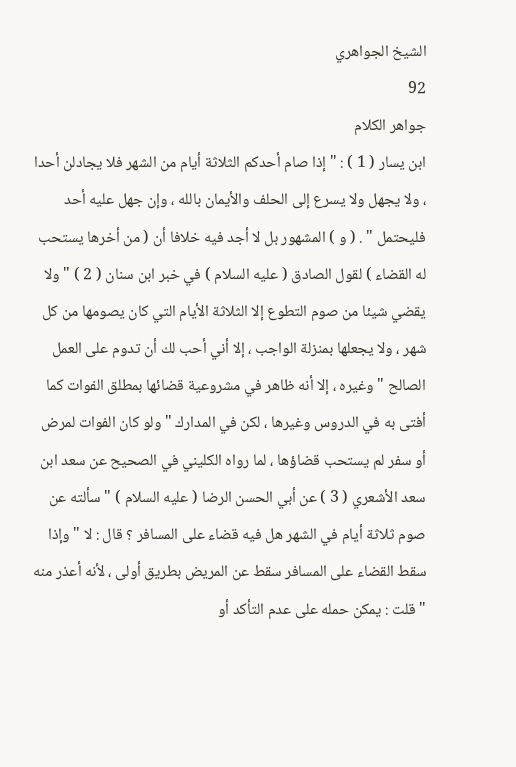الشيخ الجواهري
92
جواهر الكلام
ابن يسار ( 1 ) : " إذا صام أحدكم الثلاثة أيام من الشهر فلا يجادلن أحدا ، ولا يجهل ولا يسرع إلى الحلف والأيمان بالله ، وإن جهل عليه أحد فليحتمل " . ( و ) المشهور بل لا أجد فيه خلافا أن ( من أخرها يستحب له القضاء ) لقول الصادق ( عليه السلام ) في خبر ابن سنان ( 2 ) " ولا يقضي شيئا من صوم التطوع إلا الثلاثة الأيام التي كان يصومها من كل شهر ، ولا يجعلها بمنزلة الواجب ، إلا أني أحب لك أن تدوم على العمل الصالح " وغيره ، إلا أنه ظاهر في مشروعية قضائها بمطلق الفوات كما أفتى به في الدروس وغيرها ، لكن في المدارك " ولو كان الفوات لمرض أو سفر لم يستحب قضاؤها ، لما رواه الكليني في الصحيح عن سعد ابن سعد الأشعري ( 3 ) عن أبي الحسن الرضا ( عليه السلام ) " سألته عن صوم ثلاثة أيام في الشهر هل فيه قضاء على المسافر ؟ قال : لا " وإذا سقط القضاء على المسافر سقط عن المريض بطريق أولى ، لأنه أعذر منه " قلت : يمكن حمله على عدم التأكد أو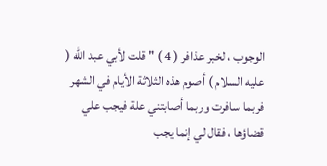الوجوب ، لخبر عذافر ( 4 ) " قلت لأبي عبد الله ( عليه السلام ) أصوم هذه الثلاثة الأيام في الشهر فربما سافرت وربما أصابتني علة فيجب علي قضاؤها ، فقال لي إنما يجب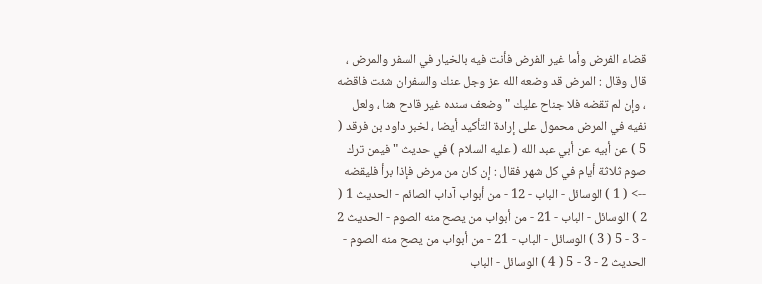قضاء الفرض وأما غير الفرض فأنت فيه بالخيار في السفر والمرض ، قال وقال : المرض قد وضعه الله عز وجل عنك والسفران شئت فاقضه ، وإن لم تقضه فلا جناح عليك " وضعف سنده غير قادح هنا ، ولعل نفيه في المرض محمول على إرادة التأكيد أيضا ، لخبر داود بن فرقد ( 5 ) عن أبيه عن أبي عبد الله ( عليه السلام ) في حديث " فيمن ترك صوم ثلاثة أيام في كل شهر فقال : إن كان من مرض فإذا برأ فليقضه
--> ( 1 ) الوسائل - الباب - 12 - من أبواب آداب الصائم - الحديث 1 ( 2 ) الوسائل - الباب - 21 - من أبواب من يصح منه الصوم - الحديث 2 - 3 - 5 ( 3 ) الوسائل - الباب - 21 - من أبواب من يصح منه الصوم - الحديث 2 - 3 - 5 ( 4 ) الوسائل - الباب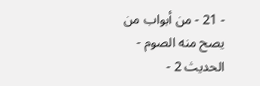- 21 - من أبواب من يصح منه الصوم - الحديث 2 -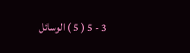3 - 5 ( 5 ) الوسائل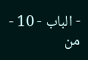- الباب - 10 - من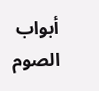أبواب الصوم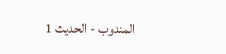المندوب - الحديث 1